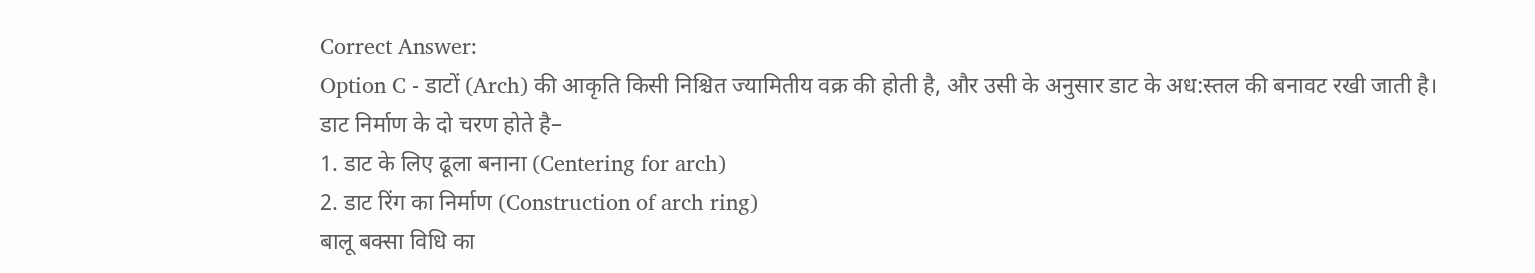Correct Answer:
Option C - डाटों (Arch) की आकृति किसी निश्चित ज्यामितीय वक्र की होती है, और उसी के अनुसार डाट के अध:स्तल की बनावट रखी जाती है।
डाट निर्माण के दो चरण होते है–
1. डाट के लिए ढूला बनाना (Centering for arch)
2. डाट रिंग का निर्माण (Construction of arch ring)
बालू बक्सा विधि का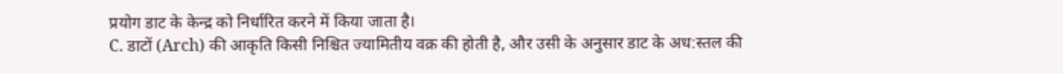प्रयोग डाट के केन्द्र को निर्धारित करने में किया जाता है।
C. डाटों (Arch) की आकृति किसी निश्चित ज्यामितीय वक्र की होती है, और उसी के अनुसार डाट के अध:स्तल की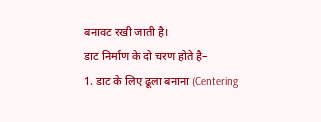बनावट रखी जाती है।
डाट निर्माण के दो चरण होते है–
1. डाट के लिए ढूला बनाना (Centering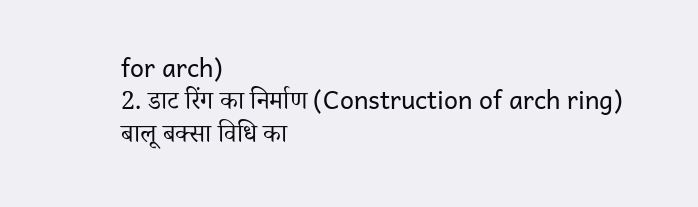for arch)
2. डाट रिंग का निर्माण (Construction of arch ring)
बालू बक्सा विधि का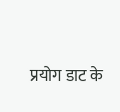प्रयोग डाट के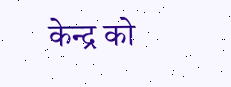केन्द्र को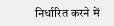निर्धारित करने में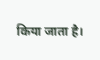किया जाता है।